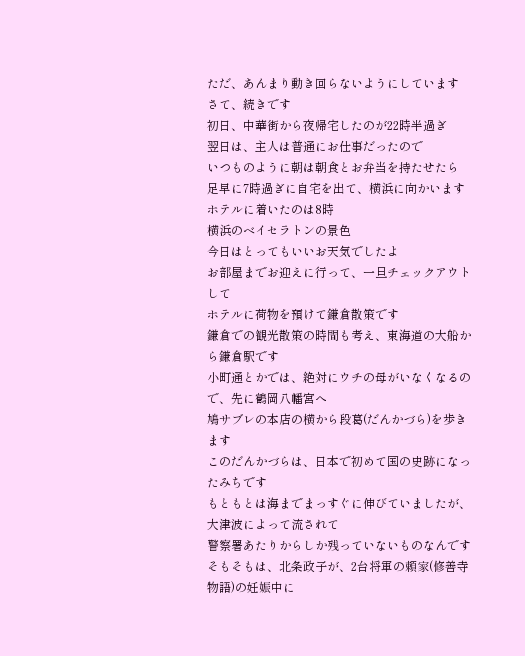ただ、あんまり動き回らないようにしています
さて、続きです
初日、中華街から夜帰宅したのが22時半過ぎ
翌日は、主人は普通にお仕事だったので
いつものように朝は朝食とお弁当を持たせたら
足早に7時過ぎに自宅を出て、横浜に向かいます
ホテルに着いたのは8時
横浜のベイセラトンの景色
今日はとってもいいお天気でしたよ
お部屋までお迎えに行って、一旦チェックアウトして
ホテルに荷物を預けて鎌倉散策です
鎌倉での観光散策の時間も考え、東海道の大船から鎌倉駅です
小町通とかでは、絶対にウチの母がいなくなるので、先に鶴岡八幡宮へ
鳩サブレの本店の横から段葛(だんかづら)を歩きます
このだんかづらは、日本で初めて国の史跡になったみちです
もともとは海までまっすぐに伸びていましたが、大津波によって流されて
警察署あたりからしか残っていないものなんです
そもそもは、北条政子が、2台将軍の頼家(修善寺物語)の妊娠中に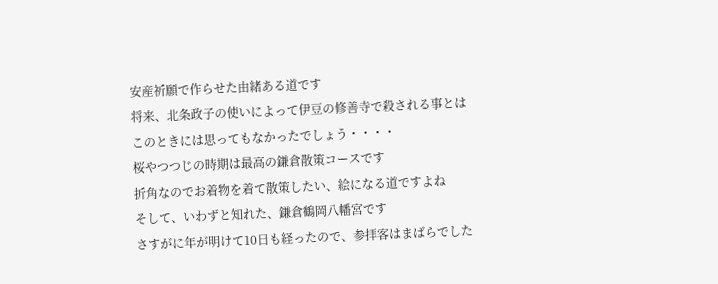安産祈願で作らせた由緒ある道です
将来、北条政子の使いによって伊豆の修善寺で殺される事とは
このときには思ってもなかったでしょう・・・・
桜やつつじの時期は最高の鎌倉散策コースです
折角なのでお着物を着て散策したい、絵になる道ですよね
そして、いわずと知れた、鎌倉鶴岡八幡宮です
さすがに年が明けて10日も経ったので、参拝客はまばらでした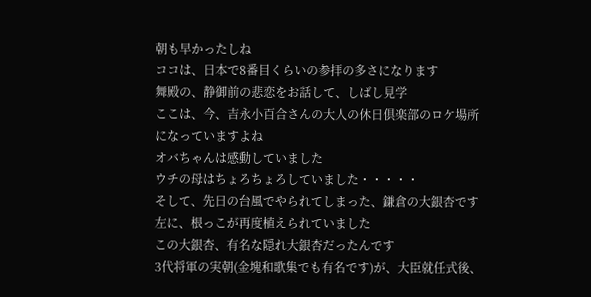朝も早かったしね
ココは、日本で8番目くらいの参拝の多さになります
舞殿の、静御前の悲恋をお話して、しばし見学
ここは、今、吉永小百合さんの大人の休日倶楽部のロケ場所になっていますよね
オバちゃんは感動していました
ウチの母はちょろちょろしていました・・・・・
そして、先日の台風でやられてしまった、鎌倉の大銀杏です
左に、根っこが再度植えられていました
この大銀杏、有名な隠れ大銀杏だったんです
3代将軍の実朝(金塊和歌集でも有名です)が、大臣就任式後、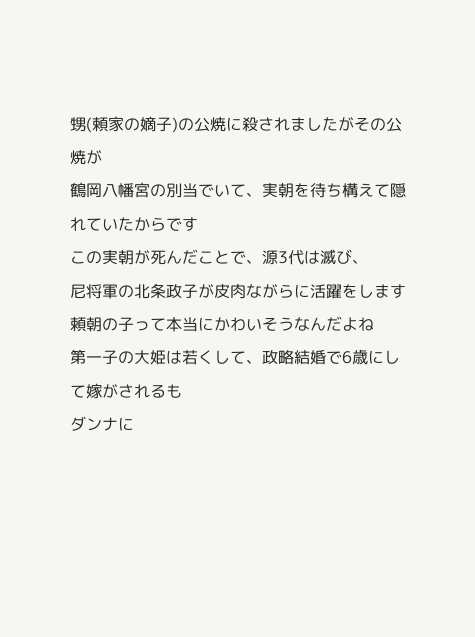甥(頼家の嫡子)の公焼に殺されましたがその公焼が
鶴岡八幡宮の別当でいて、実朝を待ち構えて隠れていたからです
この実朝が死んだことで、源3代は滅び、
尼将軍の北条政子が皮肉ながらに活躍をします
頼朝の子って本当にかわいそうなんだよね
第一子の大姫は若くして、政略結婚で6歳にして嫁がされるも
ダンナに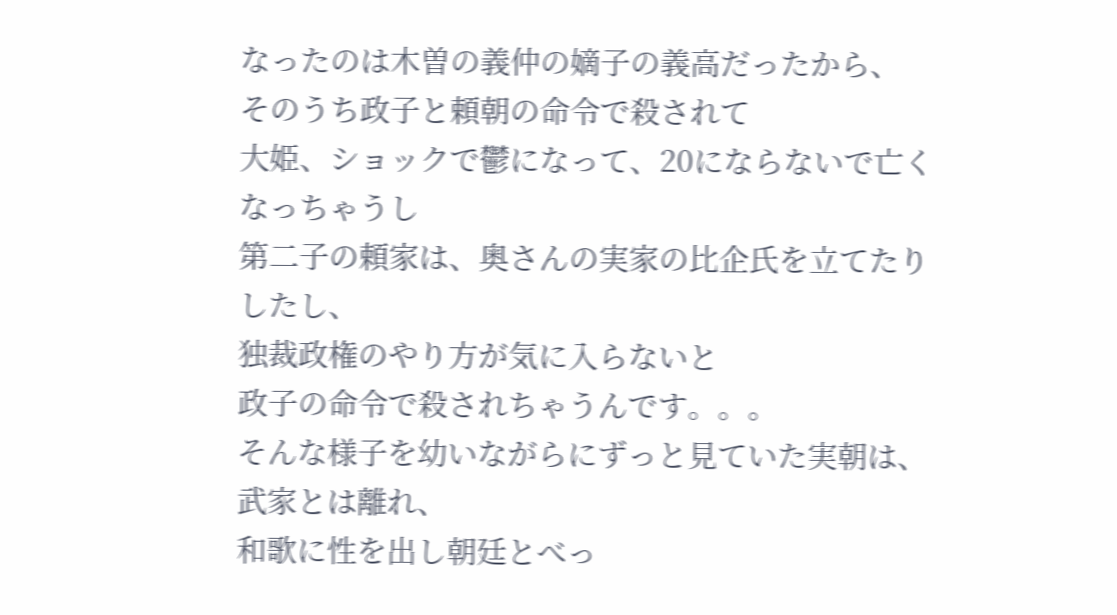なったのは木曽の義仲の嫡子の義高だったから、
そのうち政子と頼朝の命令で殺されて
大姫、ショックで鬱になって、20にならないで亡くなっちゃうし
第二子の頼家は、奥さんの実家の比企氏を立てたりしたし、
独裁政権のやり方が気に入らないと
政子の命令で殺されちゃうんです。。。
そんな様子を幼いながらにずっと見ていた実朝は、武家とは離れ、
和歌に性を出し朝廷とべっ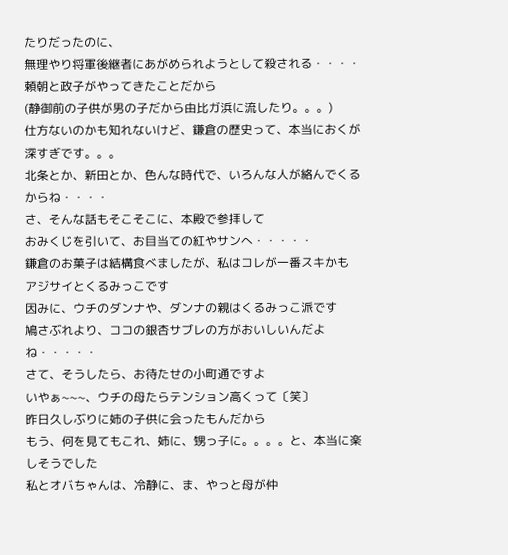たりだったのに、
無理やり将軍後継者にあがめられようとして殺される・・・・
頼朝と政子がやってきたことだから
(静御前の子供が男の子だから由比ガ浜に流したり。。。)
仕方ないのかも知れないけど、鎌倉の歴史って、本当におくが深すぎです。。。
北条とか、新田とか、色んな時代で、いろんな人が絡んでくるからね・・・・
さ、そんな話もそこそこに、本殿で参拝して
おみくじを引いて、お目当ての紅やサンへ・・・・・
鎌倉のお菓子は結構食べましたが、私はコレが一番スキかも
アジサイとくるみっこです
因みに、ウチのダンナや、ダンナの親はくるみっこ派です
鳩さぶれより、ココの銀杏サブレの方がおいしいんだよね・・・・・
さて、そうしたら、お待たせの小町通ですよ
いやぁ~~~、ウチの母たらテンション高くって〔笑〕
昨日久しぶりに姉の子供に会ったもんだから
もう、何を見てもこれ、姉に、甥っ子に。。。。と、本当に楽しそうでした
私とオバちゃんは、冷静に、ま、やっと母が仲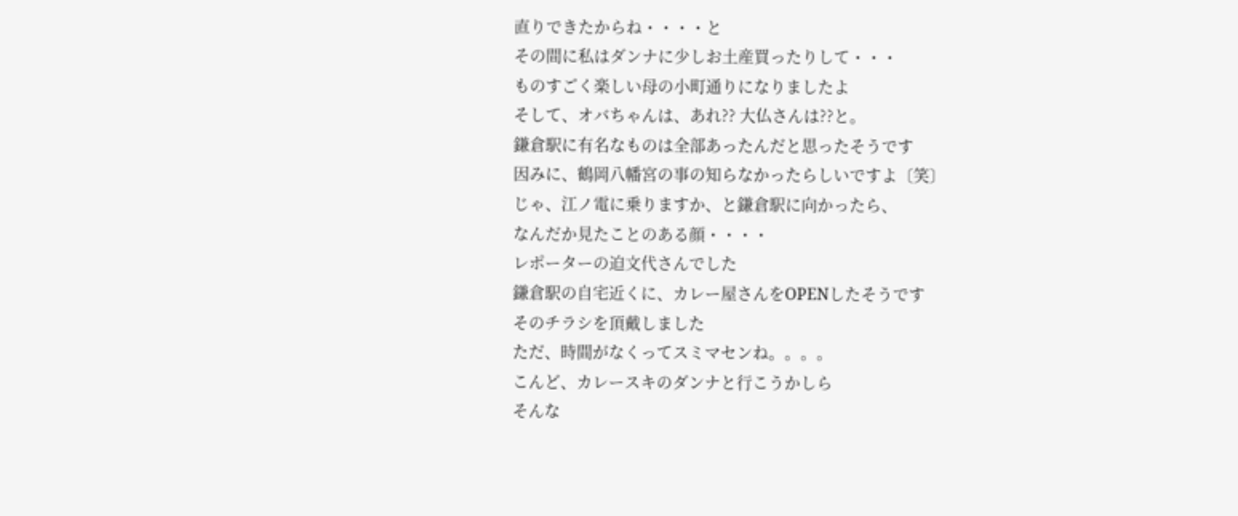直りできたからね・・・・と
その間に私はダンナに少しお土産買ったりして・・・
ものすごく楽しい母の小町通りになりましたよ
そして、オバちゃんは、あれ?? 大仏さんは??と。
鎌倉駅に有名なものは全部あったんだと思ったそうです
因みに、鶴岡八幡宮の事の知らなかったらしいですよ〔笑〕
じゃ、江ノ電に乗りますか、と鎌倉駅に向かったら、
なんだか見たことのある顔・・・・
レポーターの迫文代さんでした
鎌倉駅の自宅近くに、カレー屋さんをOPENしたそうです
そのチラシを頂戴しました
ただ、時間がなくってスミマセンね。。。。
こんど、カレースキのダンナと行こうかしら
そんな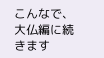こんなで、大仏編に続きます